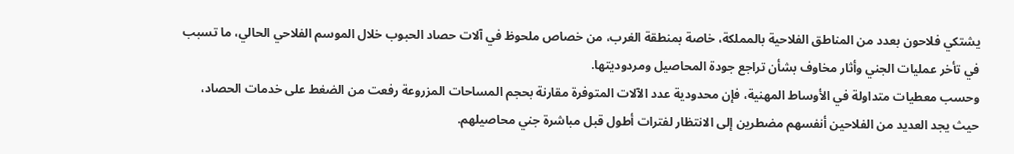يشتكي فلاحون بعدد من المناطق الفلاحية بالمملكة، خاصة بمنطقة الغرب، من خصاص ملحوظ في آلات حصاد الحبوب خلال الموسم الفلاحي الحالي، ما تسبب في تأخر عمليات الجني وأثار مخاوف بشأن تراجع جودة المحاصيل ومردوديتها.
وحسب معطيات متداولة في الأوساط المهنية، فإن محدودية عدد الآلات المتوفرة مقارنة بحجم المساحات المزروعة رفعت من الضغط على خدمات الحصاد، حيث يجد العديد من الفلاحين أنفسهم مضطرين إلى الانتظار لفترات أطول قبل مباشرة جني محاصيلهم.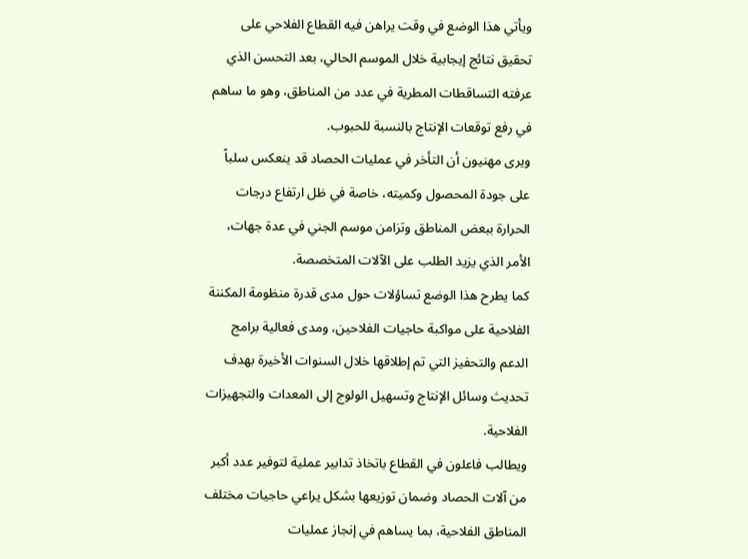ويأتي هذا الوضع في وقت يراهن فيه القطاع الفلاحي على تحقيق نتائج إيجابية خلال الموسم الحالي، بعد التحسن الذي عرفته التساقطات المطرية في عدد من المناطق، وهو ما ساهم في رفع توقعات الإنتاج بالنسبة للحبوب.
ويرى مهنيون أن التأخر في عمليات الحصاد قد ينعكس سلباً على جودة المحصول وكميته، خاصة في ظل ارتفاع درجات الحرارة ببعض المناطق وتزامن موسم الجني في عدة جهات، الأمر الذي يزيد الطلب على الآلات المتخصصة.
كما يطرح هذا الوضع تساؤلات حول مدى قدرة منظومة المكننة الفلاحية على مواكبة حاجيات الفلاحين، ومدى فعالية برامج الدعم والتحفيز التي تم إطلاقها خلال السنوات الأخيرة بهدف تحديث وسائل الإنتاج وتسهيل الولوج إلى المعدات والتجهيزات الفلاحية.
ويطالب فاعلون في القطاع باتخاذ تدابير عملية لتوفير عدد أكبر من آلات الحصاد وضمان توزيعها بشكل يراعي حاجيات مختلف المناطق الفلاحية، بما يساهم في إنجاز عمليات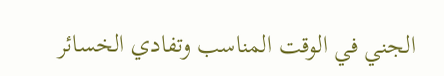الجني في الوقت المناسب وتفادي الخسائر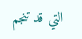التي قد تنجم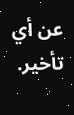عن أي تأخير.